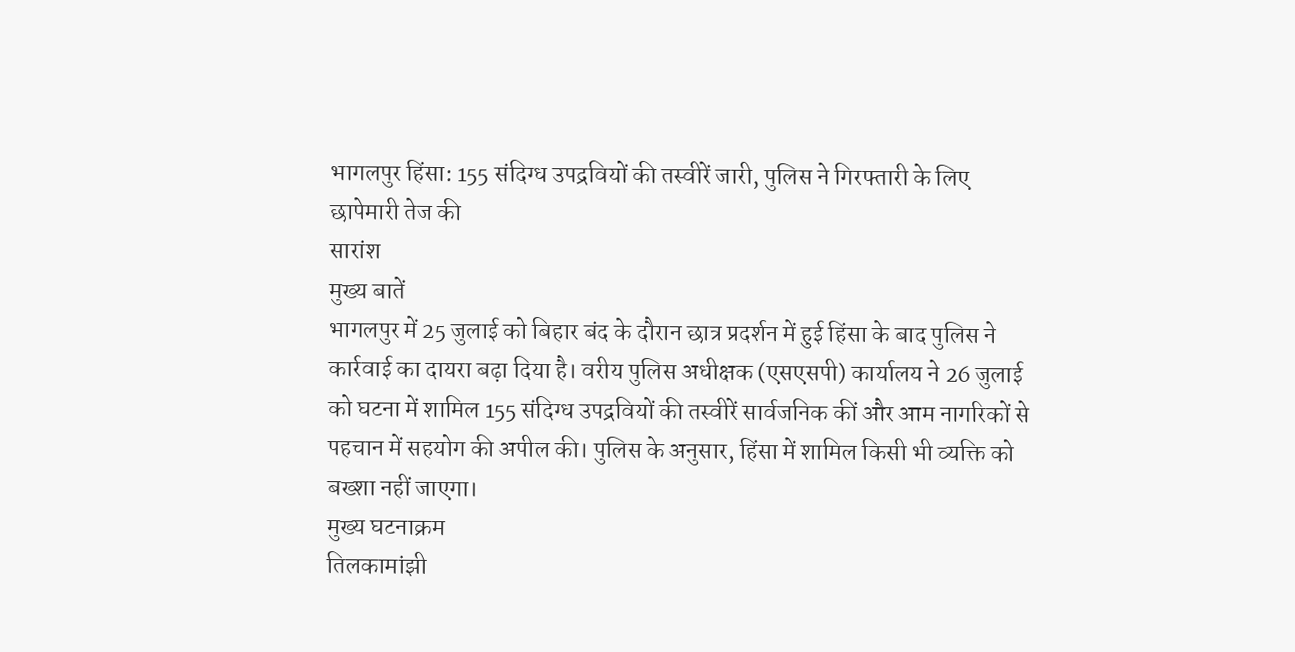भागलपुर हिंसा: 155 संदिग्ध उपद्रवियों की तस्वीरें जारी, पुलिस ने गिरफ्तारी के लिए छापेमारी तेज की
सारांश
मुख्य बातें
भागलपुर में 25 जुलाई को बिहार बंद के दौरान छात्र प्रदर्शन में हुई हिंसा के बाद पुलिस ने कार्रवाई का दायरा बढ़ा दिया है। वरीय पुलिस अधीक्षक (एसएसपी) कार्यालय ने 26 जुलाई को घटना में शामिल 155 संदिग्ध उपद्रवियों की तस्वीरें सार्वजनिक कीं और आम नागरिकों से पहचान में सहयोग की अपील की। पुलिस के अनुसार, हिंसा में शामिल किसी भी व्यक्ति को बख्शा नहीं जाएगा।
मुख्य घटनाक्रम
तिलकामांझी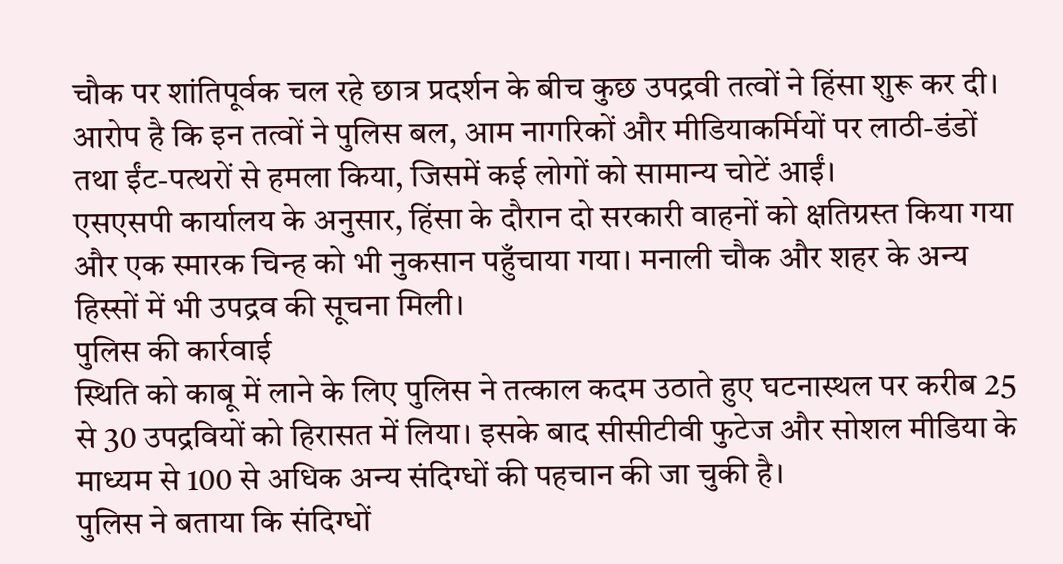चौक पर शांतिपूर्वक चल रहे छात्र प्रदर्शन के बीच कुछ उपद्रवी तत्वों ने हिंसा शुरू कर दी। आरोप है कि इन तत्वों ने पुलिस बल, आम नागरिकों और मीडियाकर्मियों पर लाठी-डंडों तथा ईंट-पत्थरों से हमला किया, जिसमें कई लोगों को सामान्य चोटें आईं।
एसएसपी कार्यालय के अनुसार, हिंसा के दौरान दो सरकारी वाहनों को क्षतिग्रस्त किया गया और एक स्मारक चिन्ह को भी नुकसान पहुँचाया गया। मनाली चौक और शहर के अन्य हिस्सों में भी उपद्रव की सूचना मिली।
पुलिस की कार्रवाई
स्थिति को काबू में लाने के लिए पुलिस ने तत्काल कदम उठाते हुए घटनास्थल पर करीब 25 से 30 उपद्रवियों को हिरासत में लिया। इसके बाद सीसीटीवी फुटेज और सोशल मीडिया के माध्यम से 100 से अधिक अन्य संदिग्धों की पहचान की जा चुकी है।
पुलिस ने बताया कि संदिग्धों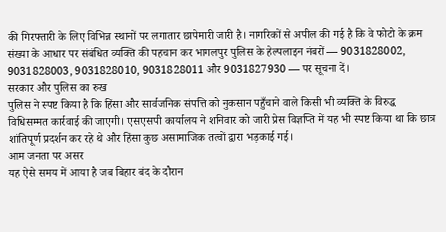की गिरफ्तारी के लिए विभिन्न स्थानों पर लगातार छापेमारी जारी है। नागरिकों से अपील की गई है कि वे फोटो के क्रम संख्या के आधार पर संबंधित व्यक्ति की पहचान कर भागलपुर पुलिस के हेल्पलाइन नंबरों — 9031828002, 9031828003, 9031828010, 9031828011 और 9031827930 — पर सूचना दें।
सरकार और पुलिस का रुख
पुलिस ने स्पष्ट किया है कि हिंसा और सार्वजनिक संपत्ति को नुकसान पहुँचाने वाले किसी भी व्यक्ति के विरुद्ध विधिसम्मत कार्रवाई की जाएगी। एसएसपी कार्यालय ने शनिवार को जारी प्रेस विज्ञप्ति में यह भी स्पष्ट किया था कि छात्र शांतिपूर्ण प्रदर्शन कर रहे थे और हिंसा कुछ असामाजिक तत्वों द्वारा भड़काई गई।
आम जनता पर असर
यह ऐसे समय में आया है जब बिहार बंद के दौरान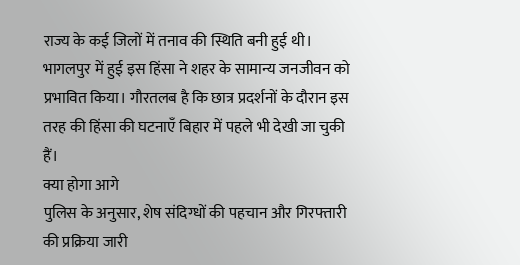राज्य के कई जिलों में तनाव की स्थिति बनी हुई थी। भागलपुर में हुई इस हिंसा ने शहर के सामान्य जनजीवन को प्रभावित किया। गौरतलब है कि छात्र प्रदर्शनों के दौरान इस तरह की हिंसा की घटनाएँ बिहार में पहले भी देखी जा चुकी हैं।
क्या होगा आगे
पुलिस के अनुसार, शेष संदिग्धों की पहचान और गिरफ्तारी की प्रक्रिया जारी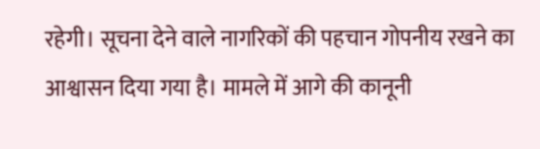रहेगी। सूचना देने वाले नागरिकों की पहचान गोपनीय रखने का आश्वासन दिया गया है। मामले में आगे की कानूनी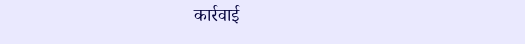कार्रवाई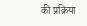की प्रक्रिया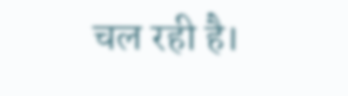चल रही है।